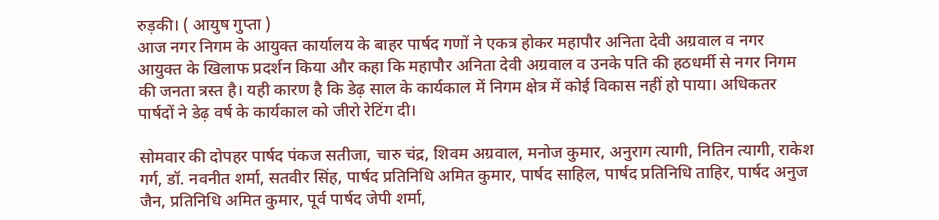रुड़की। ( आयुष गुप्ता )
आज नगर निगम के आयुक्त कार्यालय के बाहर पार्षद गणों ने एकत्र होकर महापौर अनिता देवी अग्रवाल व नगर आयुक्त के खिलाफ प्रदर्शन किया और कहा कि महापौर अनिता देवी अग्रवाल व उनके पति की हठधर्मी से नगर निगम की जनता त्रस्त है। यही कारण है कि डेढ़ साल के कार्यकाल में निगम क्षेत्र में कोई विकास नहीं हो पाया। अधिकतर पार्षदों ने डेढ़ वर्ष के कार्यकाल को जीरो रेटिंग दी।

सोमवार की दोपहर पार्षद पंकज सतीजा, चारु चंद्र, शिवम अग्रवाल, मनोज कुमार, अनुराग त्यागी, नितिन त्यागी, राकेश गर्ग, डॉ. नवनीत शर्मा, सतवीर सिंह, पार्षद प्रतिनिधि अमित कुमार, पार्षद साहिल, पार्षद प्रतिनिधि ताहिर, पार्षद अनुज जैन, प्रतिनिधि अमित कुमार, पूर्व पार्षद जेपी शर्मा,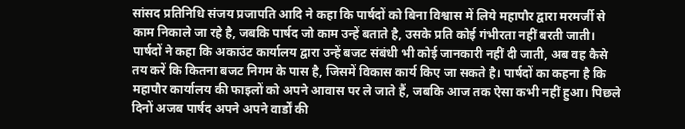सांसद प्रतिनिधि संजय प्रजापति आदि ने कहा कि पार्षदों को बिना विश्वास में लिये महापौर द्वारा मरमर्जी से काम निकाले जा रहे है, जबकि पार्षद जो काम उन्हें बताते है, उसके प्रति कोई गंभीरता नहीं बरती जाती।
पार्षदों ने कहा कि अकाउंट कार्यालय द्वारा उन्हें बजट संबंधी भी कोई जानकारी नहीं दी जाती, अब वह कैसे तय करें कि कितना बजट निगम के पास है, जिसमें विकास कार्य किए जा सकते है। पार्षदों का कहना है कि महापौर कार्यालय की फाइलों को अपने आवास पर ले जाते हैं, जबकि आज तक ऐसा कभी नहीं हुआ। पिछले दिनों अजब पार्षद अपने अपने वार्डों की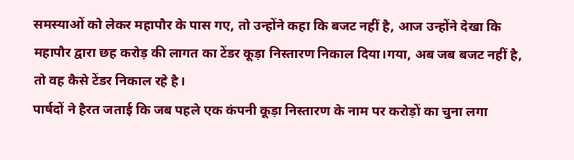समस्याओं को लेकर महापौर के पास गए, तो उन्होंने कहा कि बजट नहीं है, आज उन्होंने देखा कि महापौर द्वारा छह करोड़ की लागत का टेंडर कूड़ा निस्तारण निकाल दिया।गया, अब जब बजट नहीं है, तो वह कैसे टेंडर निकाल रहे है।
पार्षदों ने हैरत जताई कि जब पहले एक कंपनी कूड़ा निस्तारण के नाम पर करोड़ों का चुना लगा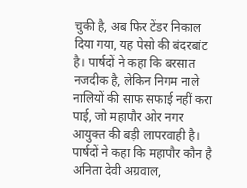चुकी है, अब फिर टेंडर निकाल दिया गया, यह पेसो की बंदरबांट है। पार्षदों ने कहा कि बरसात नजदीक है, लेकिन निगम नाले नालियों की साफ सफाई नहीं करा पाई, जो महापौर ओर नगर आयुक्त की बड़ी लापरवाही है।
पार्षदों ने कहा कि महापौर कौन है अनिता देवी अग्रवाल,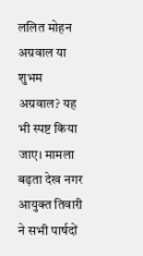ललित मोहन अग्रवाल या शुभम अग्रवाल? यह भी स्पष्ट किया जाए। मामला बढ़ता देख नगर आयुक्त तिवारी ने सभी पार्षदों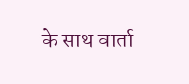के साथ वार्ता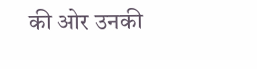की ओर उनकी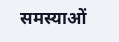समस्याओं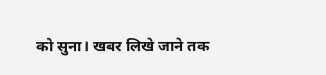को सुना। खबर लिखे जाने तक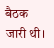बैठक जारी थी।